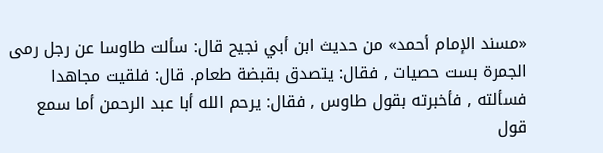«مسند الإمام أحمد» من حديث ابن أبي نجيح قال: سألت طاوسا عن رجل رمى الجمرة بست حصيات , فقال: يتصدق بقبضة طعام. قال: فلقيت مجاهدا فسألته , فأخبرته بقول طاوس , فقال: يرحم الله أبا عبد الرحمن أما سمع قول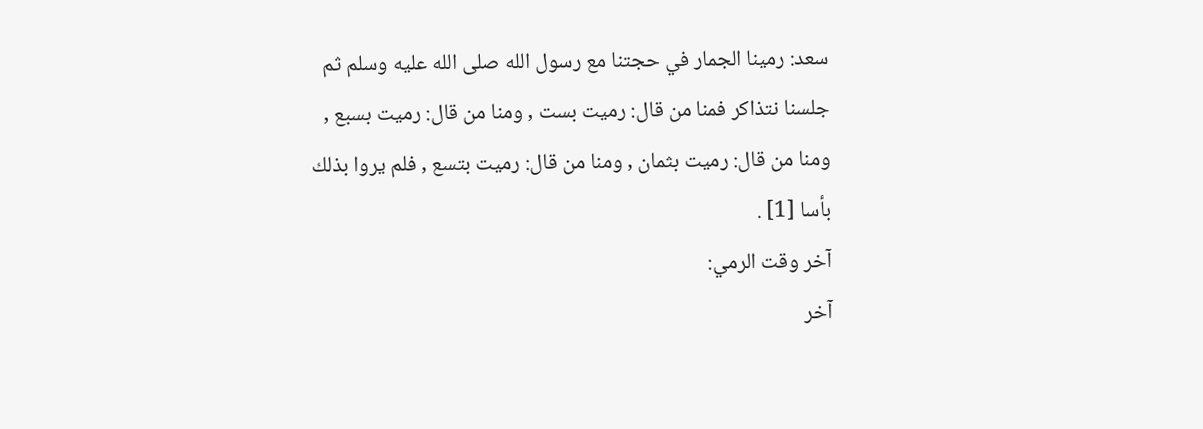سعد: رمينا الجمار في حجتنا مع رسول الله صلى الله عليه وسلم ثم جلسنا نتذاكر فمنا من قال: رميت بست , ومنا من قال: رميت بسبع , ومنا من قال: رميت بثمان , ومنا من قال: رميت بتسع , فلم يروا بذلك بأسا [1] .
آخر وقت الرمي:
آخر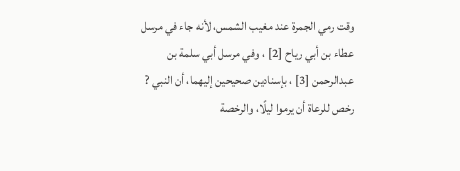وقت رمي الجمرة عند مغيب الشمس، لأنه جاء في مرسل عطاء بن أبي رياح [2] ، وفي مرسل أبي سلمة بن عبدالرحمن [3] ، بإسنادين صحيحين إليهما، أن النبي ? رخص للرعاة أن يرموا ليلًا، والرخصة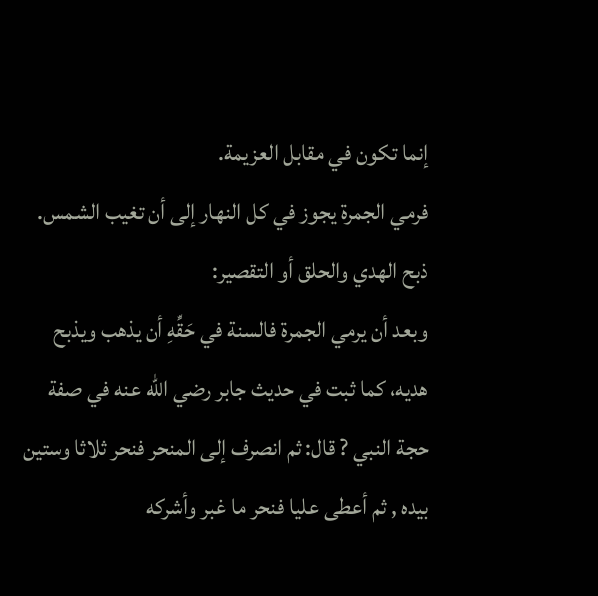إنما تكون في مقابل العزيمة.
فرمي الجمرة يجوز في كل النهار إلى أن تغيب الشمس.
ذبح الهدي والحلق أو التقصير:
وبعد أن يرمي الجمرة فالسنة في حَقِّهِ أن يذهب ويذبح هديه، كما ثبت في حديث جابر رضي الله عنه في صفة حجة النبي ? قال: ثم انصرف إلى المنحر فنحر ثلاثا وستين بيده , ثم أعطى عليا فنحر ما غبر وأشركه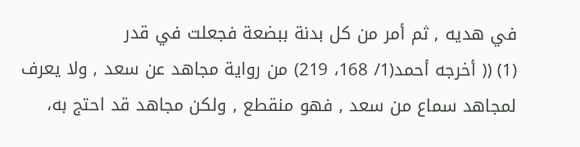في هديه , ثم أمر من كل بدنة ببضعة فجعلت في قدر
(1) (( أخرجه أحمد(1/ 168، 219) من رواية مجاهد عن سعد , ولا يعرف لمجاهد سماع من سعد , فهو منقطع , ولكن مجاهد قد احتج به،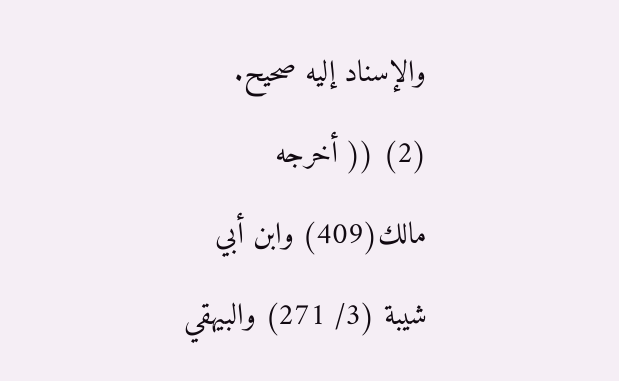والإسناد إليه صحيح.
(2) (( أخرجه مالك(409) وابن أبي شيبة (3/ 271) والبيهقي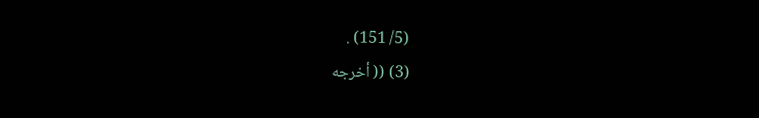(5/ 151) .
(3) (( أخرجه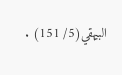البيهقي(5/ 151) .